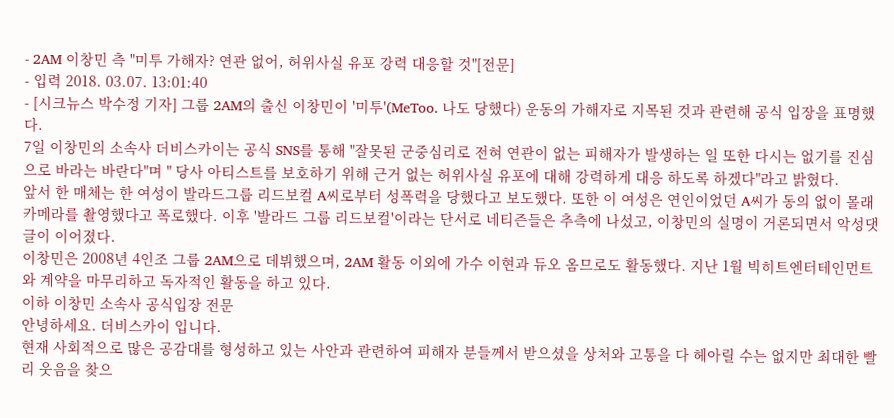- 2AM 이창민 측 "미투 가해자? 연관 없어, 허위사실 유포 강력 대응할 것"[전문]
- 입력 2018. 03.07. 13:01:40
- [시크뉴스 박수정 기자] 그룹 2AM의 출신 이창민이 '미투'(MeToo. 나도 당했다) 운동의 가해자로 지목된 것과 관련해 공식 입장을 표명했다.
7일 이창민의 소속사 더비스카이는 공식 SNS를 통해 "잘못된 군중심리로 전혀 연관이 없는 피해자가 발생하는 일 또한 다시는 없기를 진심으로 바라는 바란다"며 " 당사 아티스트를 보호하기 위해 근거 없는 허위사실 유포에 대해 강력하게 대응 하도록 하겠다"라고 밝혔다.
앞서 한 매체는 한 여성이 발라드그룹 리드보컬 A씨로부터 성폭력을 당했다고 보도했다. 또한 이 여성은 연인이었던 A씨가 동의 없이 몰래카메라를 촬영했다고 폭로했다. 이후 '발라드 그룹 리드보컬'이라는 단서로 네티즌들은 추측에 나섰고, 이창민의 실명이 거론되면서 악성댓글이 이어졌다.
이창민은 2008년 4인조 그룹 2AM으로 데뷔했으며, 2AM 활동 이외에 가수 이현과 듀오 옴므로도 활동했다. 지난 1월 빅히트엔터테인먼트와 계약을 마무리하고 독자적인 활동을 하고 있다.
이하 이창민 소속사 공식입장 전문
안녕하세요. 더비스카이 입니다.
현재 사회적으로 많은 공감대를 형성하고 있는 사안과 관련하여 피해자 분들께서 받으셨을 상처와 고통을 다 헤아릴 수는 없지만 최대한 빨리 웃음을 찾으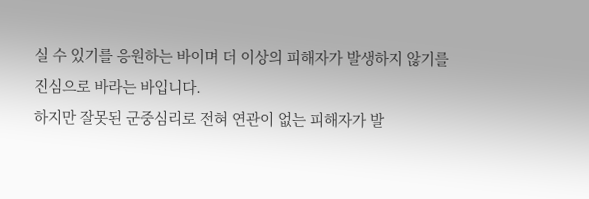실 수 있기를 응원하는 바이며 더 이상의 피해자가 발생하지 않기를 진심으로 바라는 바입니다.
하지만 잘못된 군중심리로 전혀 연관이 없는 피해자가 발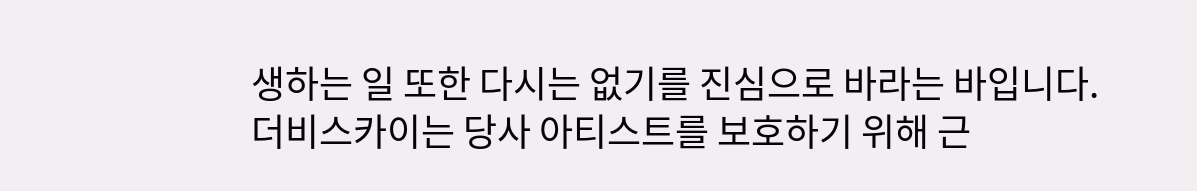생하는 일 또한 다시는 없기를 진심으로 바라는 바입니다.
더비스카이는 당사 아티스트를 보호하기 위해 근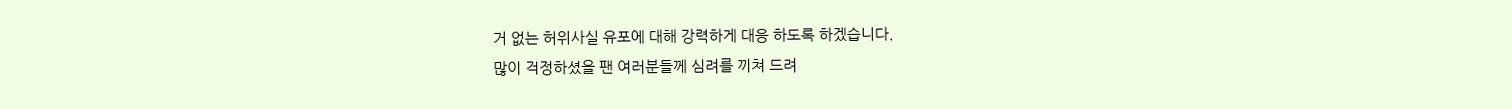거 없는 허위사실 유포에 대해 강력하게 대응 하도록 하겠습니다.
많이 걱정하셨을 팬 여러분들께 심려를 끼쳐 드려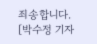죄송합니다.
[박수정 기자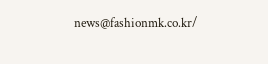news@fashionmk.co.kr/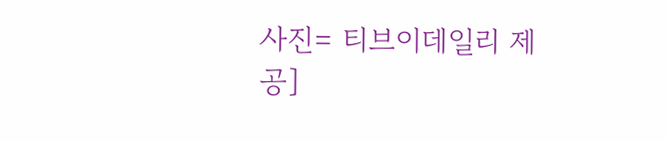사진= 티브이데일리 제공]